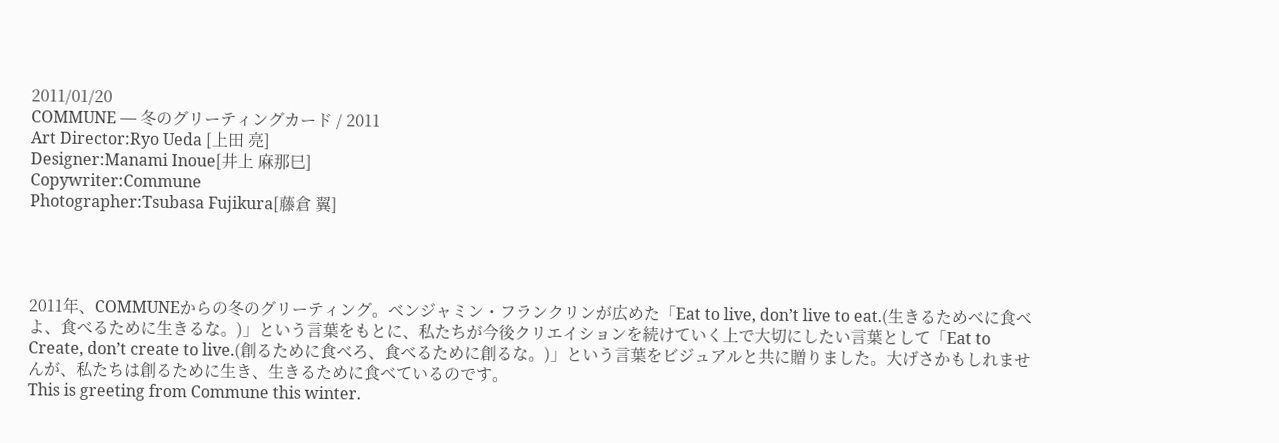2011/01/20
COMMUNE — 冬のグリーティングカード / 2011
Art Director:Ryo Ueda [上田 亮]
Designer:Manami Inoue[井上 麻那巳]
Copywriter:Commune
Photographer:Tsubasa Fujikura[藤倉 翼]




2011年、COMMUNEからの冬のグリーティング。ベンジャミン・フランクリンが広めた「Eat to live, don’t live to eat.(生きるためべに食べよ、食べるために生きるな。)」という言葉をもとに、私たちが今後クリエイションを続けていく上で大切にしたい言葉として「Eat to Create, don’t create to live.(創るために食べろ、食べるために創るな。)」という言葉をビジュアルと共に贈りました。大げさかもしれませんが、私たちは創るために生き、生きるために食べているのです。
This is greeting from Commune this winter.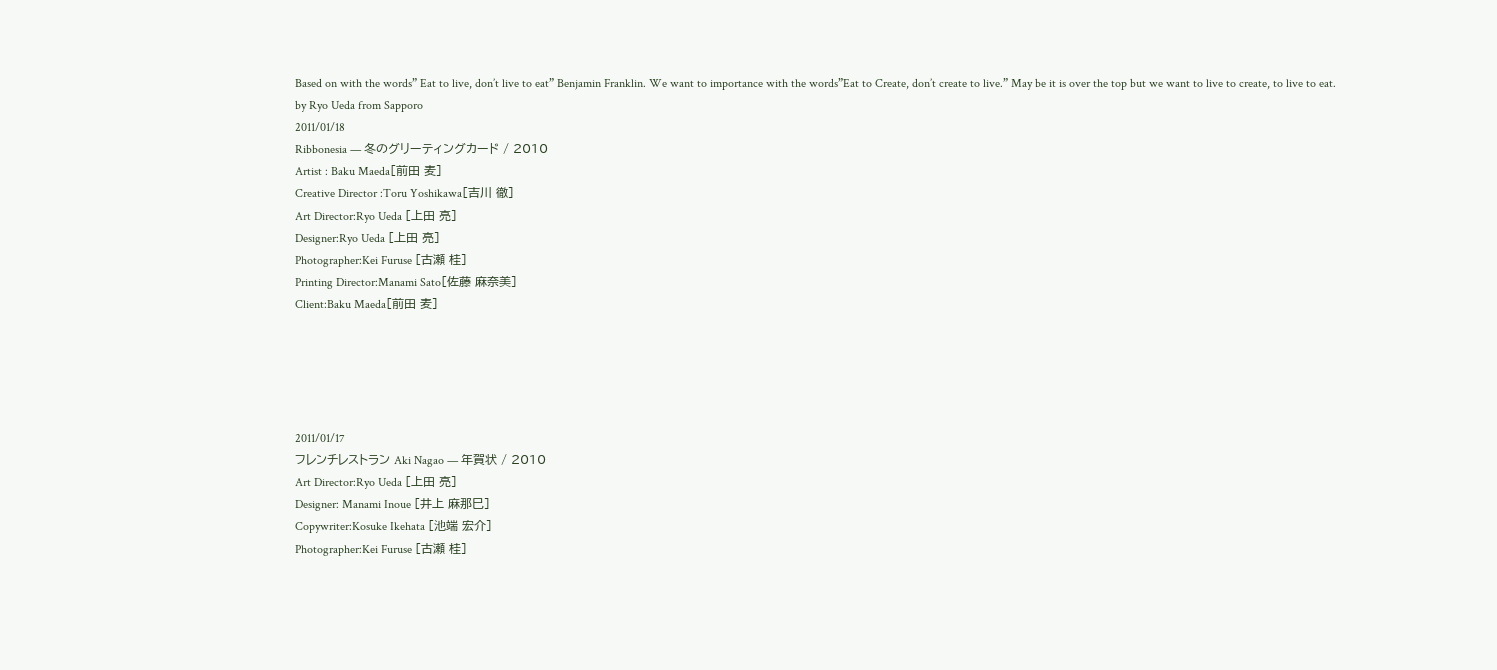Based on with the words” Eat to live, don’t live to eat” Benjamin Franklin. We want to importance with the words”Eat to Create, don’t create to live.” May be it is over the top but we want to live to create, to live to eat.
by Ryo Ueda from Sapporo
2011/01/18
Ribbonesia — 冬のグリーティングカード / 2010
Artist : Baku Maeda[前田 麦]
Creative Director :Toru Yoshikawa[吉川 徹]
Art Director:Ryo Ueda [上田 亮]
Designer:Ryo Ueda [上田 亮]
Photographer:Kei Furuse [古瀬 桂]
Printing Director:Manami Sato[佐藤 麻奈美]
Client:Baku Maeda[前田 麦]





2011/01/17
フレンチレストラン Aki Nagao — 年賀状 / 2010
Art Director:Ryo Ueda [上田 亮]
Designer: Manami Inoue [井上 麻那巳]
Copywriter:Kosuke Ikehata [池端 宏介]
Photographer:Kei Furuse [古瀬 桂]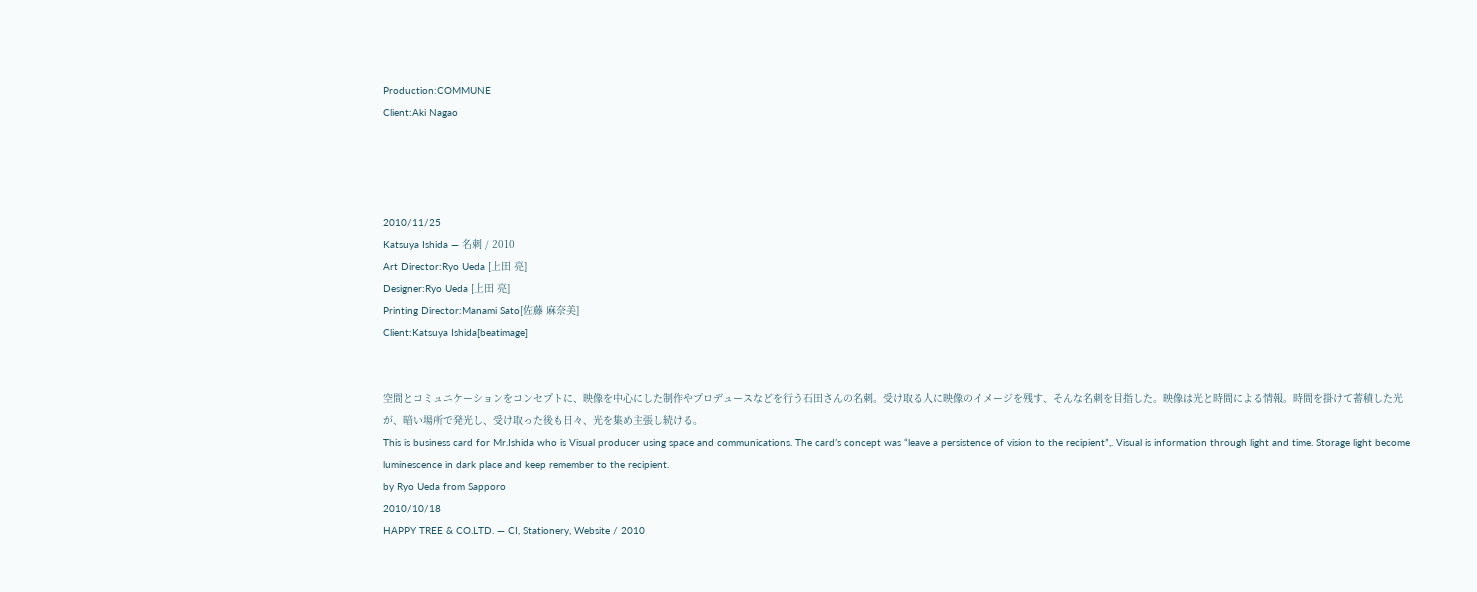Production:COMMUNE
Client:Aki Nagao




2010/11/25
Katsuya Ishida — 名刺 / 2010
Art Director:Ryo Ueda [上田 亮]
Designer:Ryo Ueda [上田 亮]
Printing Director:Manami Sato[佐藤 麻奈美]
Client:Katsuya Ishida[beatimage]


空間とコミュニケーションをコンセプトに、映像を中心にした制作やプロデュースなどを行う石田さんの名刺。受け取る人に映像のイメージを残す、そんな名刺を目指した。映像は光と時間による情報。時間を掛けて蓄積した光が、暗い場所で発光し、受け取った後も日々、光を集め主張し続ける。
This is business card for Mr.Ishida who is Visual producer using space and communications. The card’s concept was “leave a persistence of vision to the recipient”,. Visual is information through light and time. Storage light become luminescence in dark place and keep remember to the recipient.
by Ryo Ueda from Sapporo
2010/10/18
HAPPY TREE & CO.LTD. — CI, Stationery, Website / 2010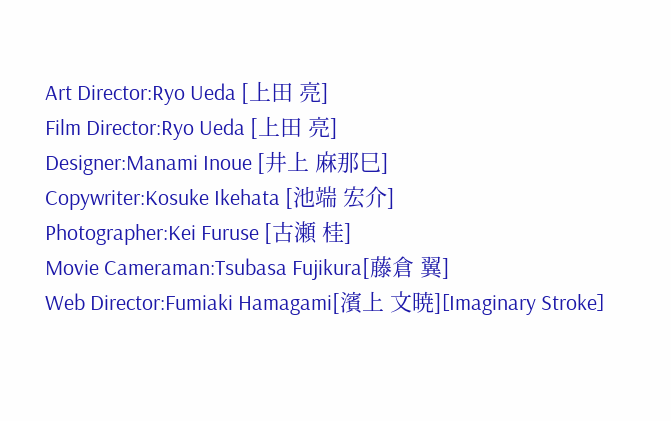Art Director:Ryo Ueda [上田 亮]
Film Director:Ryo Ueda [上田 亮]
Designer:Manami Inoue [井上 麻那巳]
Copywriter:Kosuke Ikehata [池端 宏介]
Photographer:Kei Furuse [古瀬 桂]
Movie Cameraman:Tsubasa Fujikura[藤倉 翼]
Web Director:Fumiaki Hamagami[濱上 文暁][Imaginary Stroke]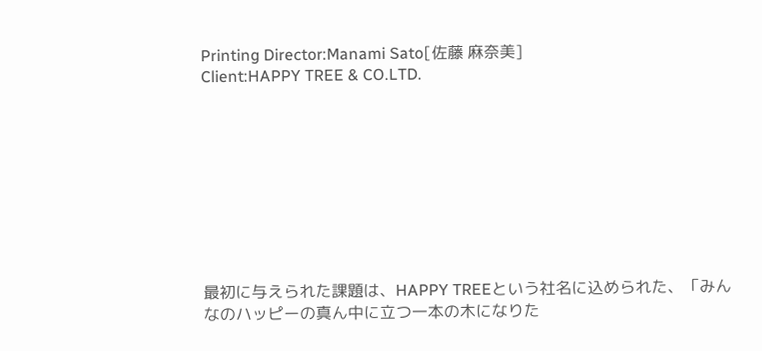Printing Director:Manami Sato[佐藤 麻奈美]
Client:HAPPY TREE & CO.LTD.









最初に与えられた課題は、HAPPY TREEという社名に込められた、「みんなのハッピーの真ん中に立つ一本の木になりた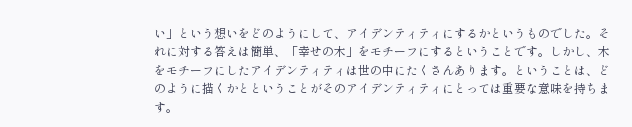い」という想いをどのようにして、アイデンティティにするかというものでした。それに対する答えは簡単、「幸せの木」をモチーフにするということです。しかし、木をモチーフにしたアイデンティティは世の中にたくさんあります。ということは、どのように描くかとということがそのアイデンティティにとっては重要な意味を持ちます。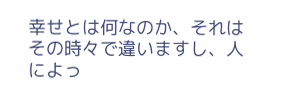幸せとは何なのか、それはその時々で違いますし、人によっ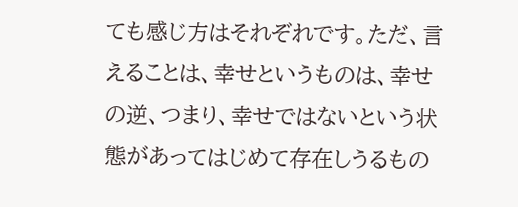ても感じ方はそれぞれです。ただ、言えることは、幸せというものは、幸せの逆、つまり、幸せではないという状態があってはじめて存在しうるもの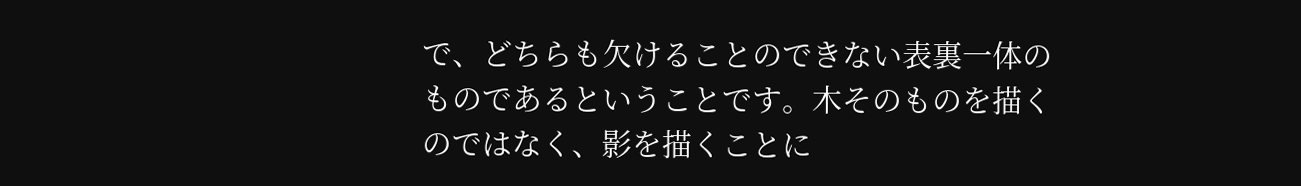で、どちらも欠けることのできない表裏一体のものであるということです。木そのものを描くのではなく、影を描くことに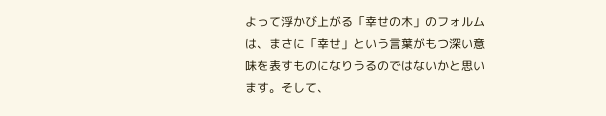よって浮かび上がる「幸せの木」のフォルムは、まさに「幸せ」という言葉がもつ深い意味を表すものになりうるのではないかと思います。そして、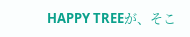HAPPY TREEが、そこ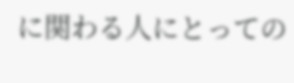に関わる人にとっての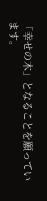「幸せの木」となることを願っています。